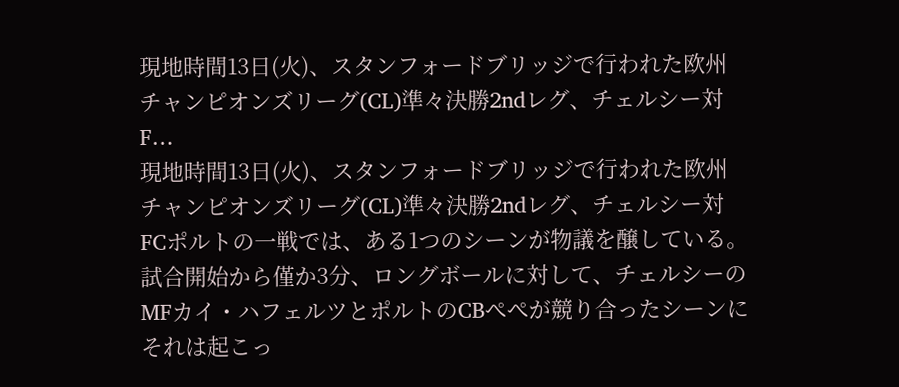現地時間13日(火)、スタンフォードブリッジで行われた欧州チャンピオンズリーグ(CL)準々決勝2ndレグ、チェルシー対F…
現地時間13日(火)、スタンフォードブリッジで行われた欧州チャンピオンズリーグ(CL)準々決勝2ndレグ、チェルシー対FCポルトの一戦では、ある1つのシーンが物議を醸している。
試合開始から僅か3分、ロングボールに対して、チェルシーのMFカイ・ハフェルツとポルトのCBぺぺが競り合ったシーンにそれは起こっ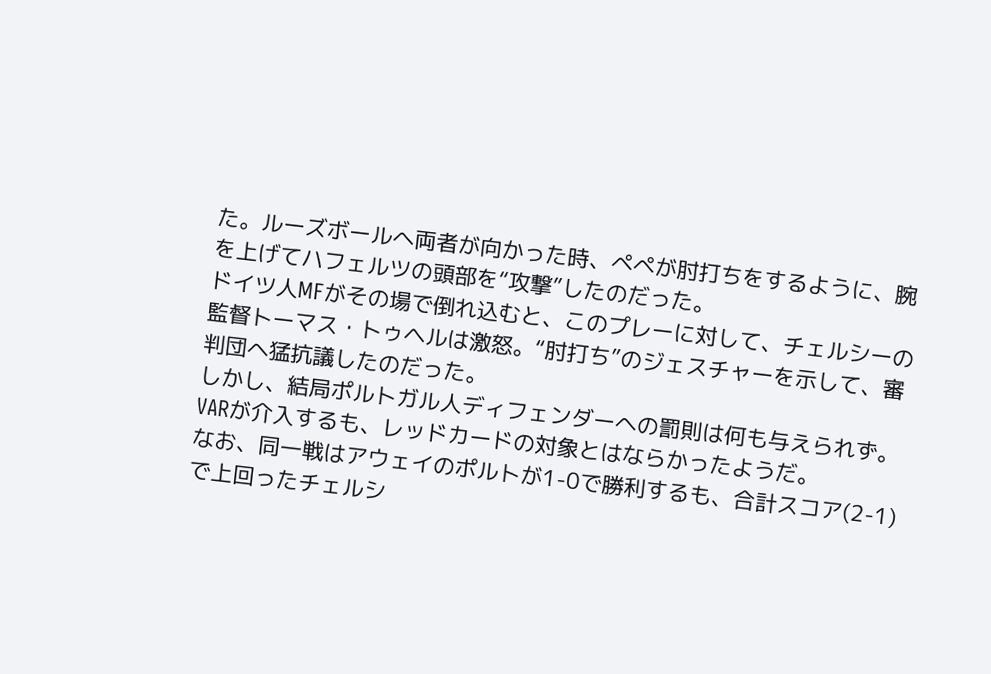た。ルーズボールへ両者が向かった時、ぺぺが肘打ちをするように、腕を上げてハフェルツの頭部を“攻撃”したのだった。
ドイツ人MFがその場で倒れ込むと、このプレーに対して、チェルシーの監督トーマス・トゥヘルは激怒。“肘打ち”のジェスチャーを示して、審判団へ猛抗議したのだった。
しかし、結局ポルトガル人ディフェンダーへの罰則は何も与えられず。VARが介入するも、レッドカードの対象とはならかったようだ。
なお、同一戦はアウェイのポルトが1-0で勝利するも、合計スコア(2-1)で上回ったチェルシ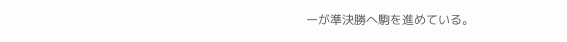ーが準決勝へ駒を進めている。